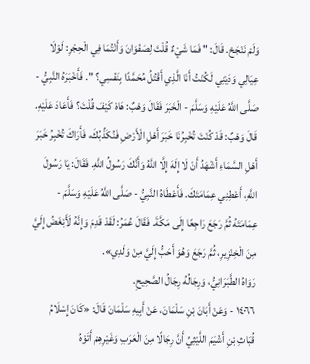وَلَمْ نَنْجَحْ. قَالَ: " فَمَا شَيْءٌ قُلْتَ لِصَفْوَانَ وَأَنْتُمَا فِي الْحِجْرِ: لَوْلَا عِيَالِي وَدَيْنِي لَكُنْتُ أَنَا الَّذِي أَقْتُلُ مُحَمَّدًا بِنَفْسِي؟ ". فَأَخْبَرَهُ النَّبِيُّ - صَلَّى اللَّهُ عَلَيْهِ وَسَلَّمَ - الْخَبَرَ فَقَالَ وَهْبٌ: هَاهْ كَيْفَ قُلْتَ؟ فَأَعَادَ عَلَيْهِ. قَالَ وَهْبٌ: قَدْ كُنْتَ تُخْبِرُنَا خَبَرَ أَهْلِ الْأَرْضِ فَنُكَذِّبُكَ، فَأَرَاكَ تُخْبِرُ خَبَرَ أَهْلِ السَّمَاءِ أَشْهَدُ أَنْ لَا إِلَهَ إِلَّا اللَّهُ وَأَنَّكَ رَسُولُ اللَّهِ. فَقَالَ: يَا رَسُولَ اللَّهِ، أَعْطِنِي عِمَامَتَكَ. فَأَعْطَاهُ النَّبِيُّ - صَلَّى اللَّهُ عَلَيْهِ وَسَلَّمَ - عِمَامَتَهُ ثُمَّ رَجَعَ رَاجِعًا إِلَى مَكَّةَ. فَقَالَ عُمَرُ: لَقَدْ قَدِمَ وَإِنَّهُ لَأَبْغَضُ إِلَيَّ مِنَ الْخِنْزِيرِ، ثُمَّ رَجَعَ وَهُوَ أَحَبُّ إِلَيَّ مِنْ وَلَدِي».
رَوَاهُ الطَّبَرَانِيُّ، وَرِجَالُهُ رِجَالُ الصَّحِيحِ.
١٤٠٦٦ - وَعَنْ أَبَانَ بْنِ سَلْمَانَ، عَنْ أَبِيهِ سَلْمَانَ قَالَ: «كَانَ إِسْلَامُ قُبَاثِ بْنِ أَشْيَمَ اللَّيْثِيِّ أَنَّ رِجَالًا مِنَ الْعَرَبِ وَغَيْرِهِمْ أَتَوْهُ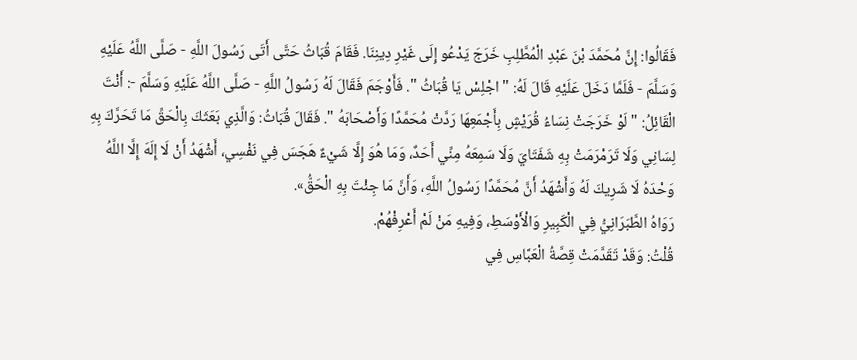فَقَالُوا: إِنَّ مُحَمَّدَ بْنَ عَبْدِ الْمُطَّلِبِ خَرَجَ يَدْعُو إِلَى غَيْرِ دِينِنَا. فَقَامَ قُبَاثُ حَتَّى أَتَى رَسُولَ اللَّهِ - صَلَّى اللَّهُ عَلَيْهِ وَسَلَّمَ - فَلَمَّا دَخَلَ عَلَيْهِ قَالَ لَهُ: " اجْلِسْ يَا قُبَاثُ ". فَأَوْجَمَ فَقَالَ لَهُ رَسُولُ اللَّهِ - صَلَّى اللَّهُ عَلَيْهِ وَسَلَّمَ -: أَنْتَ الْقَائِلُ: " لَوْ خَرَجَتْ نِسَاءُ قُرَيْشٍ بِأَجْمَعِهَا رَدَّتْ مُحَمَّدًا وَأَصْحَابَهُ ". فَقَالَ قُبَاثُ: وَالَّذِي بَعَثَكَ بِالْحَقِّ مَا تَحَرَّكَ بِهِ لِسَانِي وَلَا تَرَمْرَمَتْ بِهِ شَفَتَايَ وَلَا سَمِعَهُ مِنِّي أَحَدٌ، وَمَا هُوَ إِلَّا شَيْءٌ هَجَسَ فِي نَفْسِي، أَشْهَدُ أَنْ لَا إِلَهَ إِلَّا اللَّهُ وَحْدَهُ لَا شَرِيكَ لَهُ وَأَشْهَدُ أَنَّ مُحَمَّدًا رَسُولُ اللَّهِ، وَأَنَّ مَا جِئْتَ بِهِ الْحَقُّ».
رَوَاهُ الطَّبَرَانِيُّ فِي الْكَبِيرِ وَالْأَوْسَطِ، وَفِيهِ مَنْ لَمْ أَعْرِفْهُمْ.
قُلْتُ: وَقَدْ تَقَدَّمَتْ قِصَّةُ الْعَبَّاسِ فِي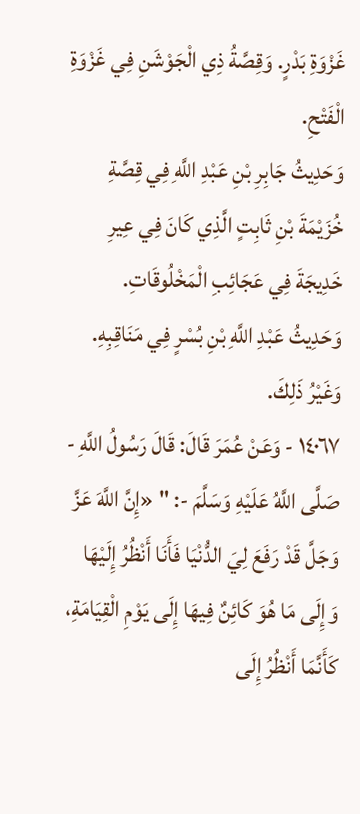غَزْوَةِ بَدْرٍ. وَقِصَّةُ ذِي الْجَوْشَنِ فِي غَزْوَةِ الْفَتْحِ.
وَحَدِيثُ جَابِرِ بْنِ عَبْدِ اللَّهِ فِي قِصَّةِ خُزَيْمَةَ بْنِ ثَابِتٍ الَّذِي كَانَ فِي عِيرِ خَدِيجَةَ فِي عَجَائِبِ الْمَخْلُوقَاتِ. وَحَدِيثُ عَبْدِ اللَّهِ بْنِ بُسْرٍ فِي مَنَاقِبِهِ. وَغَيْرُ ذَلِكَ.
١٤٠٦٧ - وَعَنْ عُمَرَ قَالَ: قَالَ رَسُولُ اللَّهِ - صَلَّى اللَّهُ عَلَيْهِ وَسَلَّمَ -: " «إِنَّ اللَّهَ عَزَّ وَجَلَّ قَدْ رَفَعَ لِيَ الدُّنْيَا فَأَنَا أَنْظُرُ إِلَيْهَا وَإِلَى مَا هُوَ كَائِنٌ فِيهَا إِلَى يَوْمِ الْقِيَامَةِ، كَأَنَّمَا أَنْظُرُ إِلَى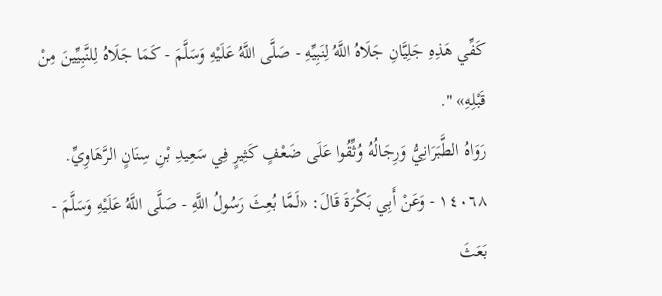كَفِّي هَذِهِ جَلِيَّانِ جَلَاهُ اللَّهُ لِنَبِيِّهِ - صَلَّى اللَّهُ عَلَيْهِ وَسَلَّمَ - كَمَا جَلَاهُ لِلنَّبِيِّينَ مِنْ قَبْلِهِ» ".
رَوَاهُ الطَّبَرَانِيُّ وَرِجَالُهُ وُثِّقُوا عَلَى ضَعْفٍ كَثِيرٍ فِي سَعِيدِ بْنِ سِنَانٍ الرَّهَاوِيِّ.
١٤٠٦٨ - وَعَنْ أَبِي بَكْرَةَ قَالَ: «لَمَّا بُعِثَ رَسُولُ اللَّهِ - صَلَّى اللَّهُ عَلَيْهِ وَسَلَّمَ - بَعَثَ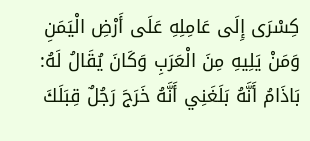كِسْرَى إِلَى عَامِلِهِ عَلَى أَرْضِ الْيَمَنِ وَمَنْ يَلِيهِ مِنَ الْعَرَبِ وَكَانَ يُقَالُ لَهُ: بَاذَامُ أَنَّهُ بَلَغَنِي أَنَّهُ خَرَجَ رَجُلٌ قِبَلَكَ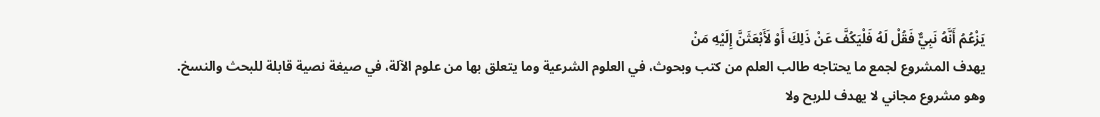يَزْعُمُ أَنَّهُ نَبِيٌّ فَقُلْ لَهُ فَلْيَكُفَّ عَنْ ذَلِكَ أَوْ لَأَبْعَثَنَّ إِلَيْهِ مَنْ
يهدف المشروع لجمع ما يحتاجه طالب العلم من كتب وبحوث، في العلوم الشرعية وما يتعلق بها من علوم الآلة، في صيغة نصية قابلة للبحث والنسخ.
وهو مشروع مجاني لا يهدف للربح ولا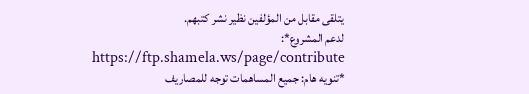يتلقى مقابل من المؤلفين نظير نشر كتبهم.
لدعم المشروع*: https://ftp.shamela.ws/page/contribute
*تنويه هام: جميع المساهمات توجه للمصاريف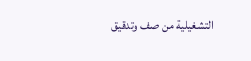التشغيلية من صف وتدقيق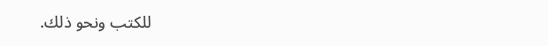للكتب ونحو ذلك.